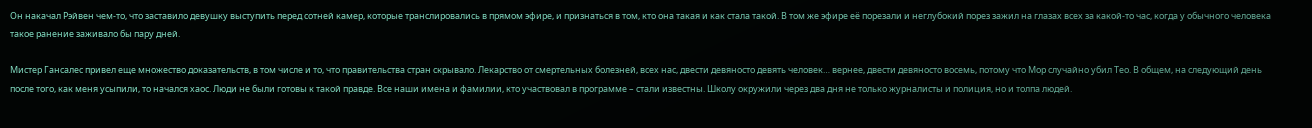Он накачал Рэйвен чем-то, что заставило девушку выступить перед сотней камер, которые транслировались в прямом эфире, и признаться в том, кто она такая и как стала такой. В том же эфире её порезали и неглубокий порез зажил на глазах всех за какой-то час, когда у обычного человека такое ранение заживало бы пару дней.

Мистер Гансалес привел еще множество доказательств, в том числе и то, что правительства стран скрывало. Лекарство от смертельных болезней, всех нас, двести девяносто девять человек… вернее, двести девяносто восемь, потому что Мор случайно убил Тео. В общем, на следующий день после того, как меня усыпили, то начался хаос. Люди не были готовы к такой правде. Все наши имена и фамилии, кто участвовал в программе – стали известны. Школу окружили через два дня не только журналисты и полиция, но и толпа людей.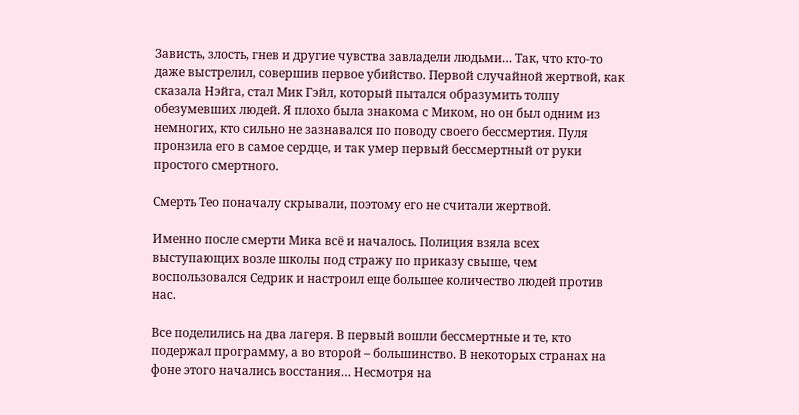Зависть, злость, гнев и другие чувства завладели людьми… Так, что кто-то даже выстрелил, совершив первое убийство. Первой случайной жертвой, как сказала Нэйга, стал Мик Гэйл, который пытался образумить толпу обезумевших людей. Я плохо была знакома с Миком, но он был одним из немногих, кто сильно не зазнавался по поводу своего бессмертия. Пуля пронзила его в самое сердце, и так умер первый бессмертный от руки простого смертного.

Смерть Тео поначалу скрывали, поэтому его не считали жертвой.

Именно после смерти Мика всё и началось. Полиция взяла всех выступающих возле школы под стражу по приказу свыше, чем воспользовался Седрик и настроил еще большее количество людей против нас.

Все поделились на два лагеря. В первый вошли бессмертные и те, кто подержал программу, а во второй – большинство. В некоторых странах на фоне этого начались восстания… Несмотря на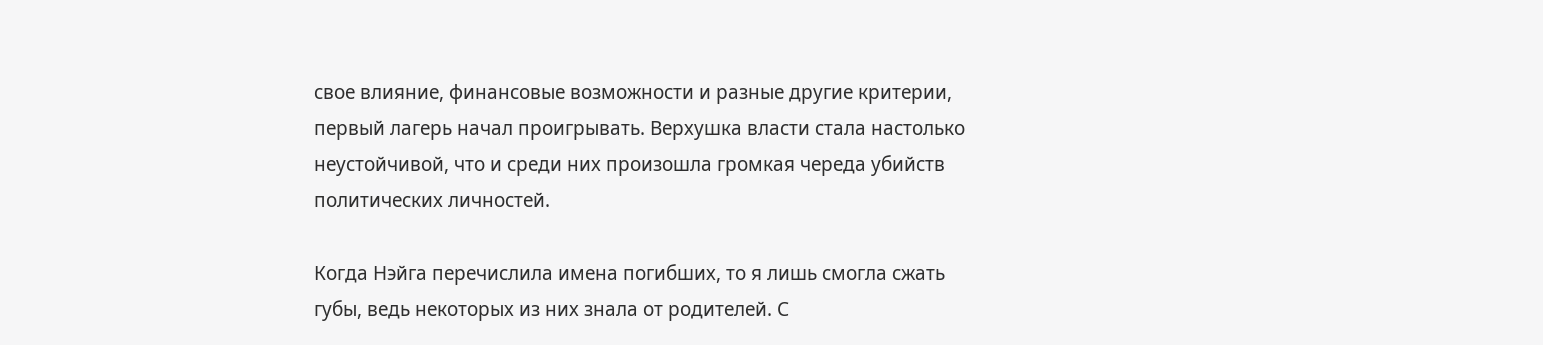свое влияние, финансовые возможности и разные другие критерии, первый лагерь начал проигрывать. Верхушка власти стала настолько неустойчивой, что и среди них произошла громкая череда убийств политических личностей.

Когда Нэйга перечислила имена погибших, то я лишь смогла сжать губы, ведь некоторых из них знала от родителей. С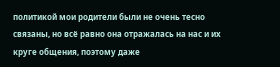политикой мои родители были не очень тесно связаны, но всё равно она отражалась на нас и их круге общения, поэтому даже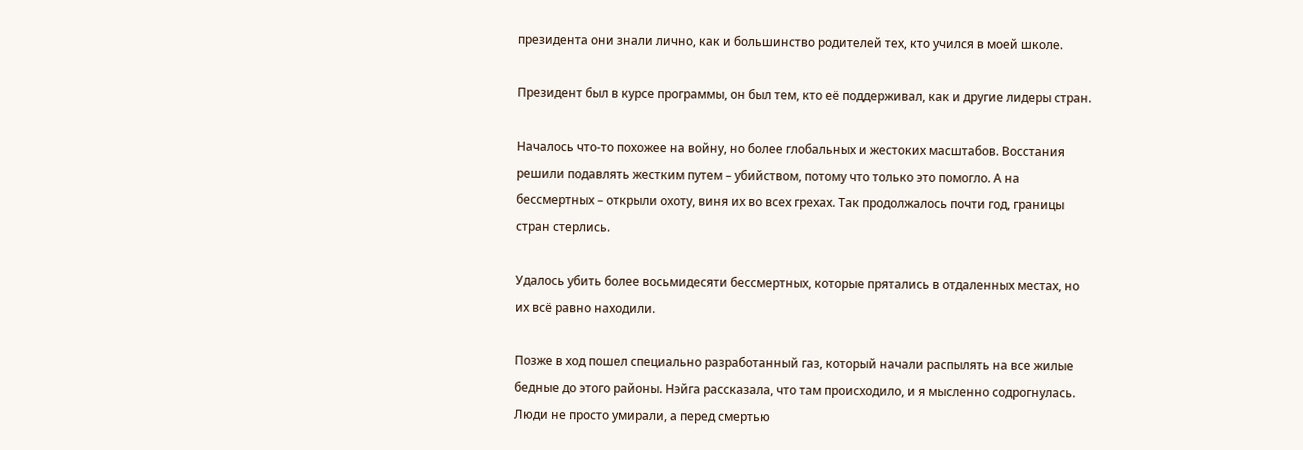президента они знали лично, как и большинство родителей тех, кто учился в моей школе.

Президент был в курсе программы, он был тем, кто её поддерживал, как и другие лидеры стран.

Началось что-то похожее на войну, но более глобальных и жестоких масштабов. Восстания решили подавлять жестким путем – убийством, потому что только это помогло. А на бессмертных – открыли охоту, виня их во всех грехах. Так продолжалось почти год, границы стран стерлись.

Удалось убить более восьмидесяти бессмертных, которые прятались в отдаленных местах, но их всё равно находили.

Позже в ход пошел специально разработанный газ, который начали распылять на все жилые бедные до этого районы. Нэйга рассказала, что там происходило, и я мысленно содрогнулась. Люди не просто умирали, а перед смертью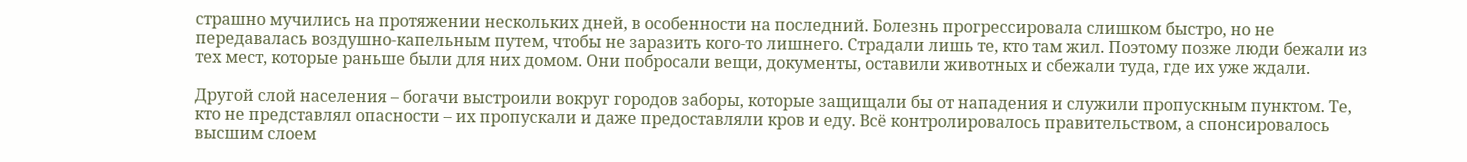страшно мучились на протяжении нескольких дней, в особенности на последний. Болезнь прогрессировала слишком быстро, но не передавалась воздушно-капельным путем, чтобы не заразить кого-то лишнего. Страдали лишь те, кто там жил. Поэтому позже люди бежали из тех мест, которые раньше были для них домом. Они побросали вещи, документы, оставили животных и сбежали туда, где их уже ждали.

Другой слой населения – богачи выстроили вокруг городов заборы, которые защищали бы от нападения и служили пропускным пунктом. Те, кто не представлял опасности – их пропускали и даже предоставляли кров и еду. Всё контролировалось правительством, а спонсировалось высшим слоем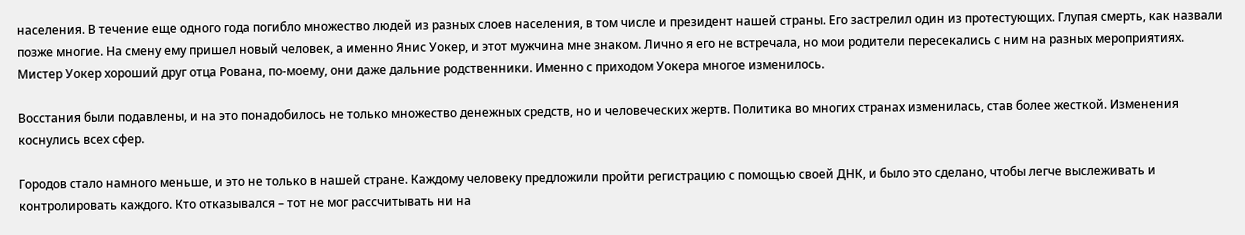населения. В течение еще одного года погибло множество людей из разных слоев населения, в том числе и президент нашей страны. Его застрелил один из протестующих. Глупая смерть, как назвали позже многие. На смену ему пришел новый человек, а именно Янис Уокер, и этот мужчина мне знаком. Лично я его не встречала, но мои родители пересекались с ним на разных мероприятиях. Мистер Уокер хороший друг отца Рована, по-моему, они даже дальние родственники. Именно с приходом Уокера многое изменилось.

Восстания были подавлены, и на это понадобилось не только множество денежных средств, но и человеческих жертв. Политика во многих странах изменилась, став более жесткой. Изменения коснулись всех сфер.

Городов стало намного меньше, и это не только в нашей стране. Каждому человеку предложили пройти регистрацию с помощью своей ДНК, и было это сделано, чтобы легче выслеживать и контролировать каждого. Кто отказывался – тот не мог рассчитывать ни на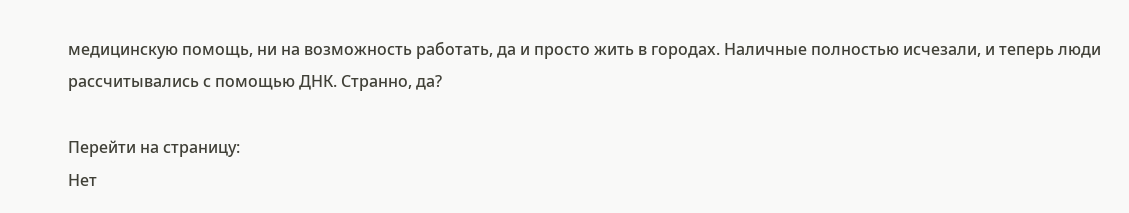медицинскую помощь, ни на возможность работать, да и просто жить в городах. Наличные полностью исчезали, и теперь люди рассчитывались с помощью ДНК. Странно, да?

Перейти на страницу:
Нет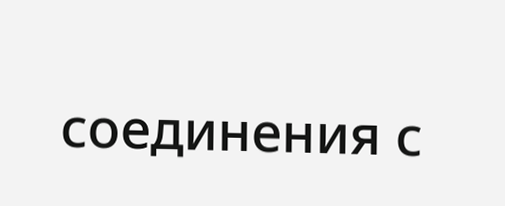соединения с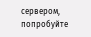сервером, попробуйте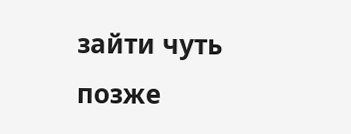зайти чуть позже